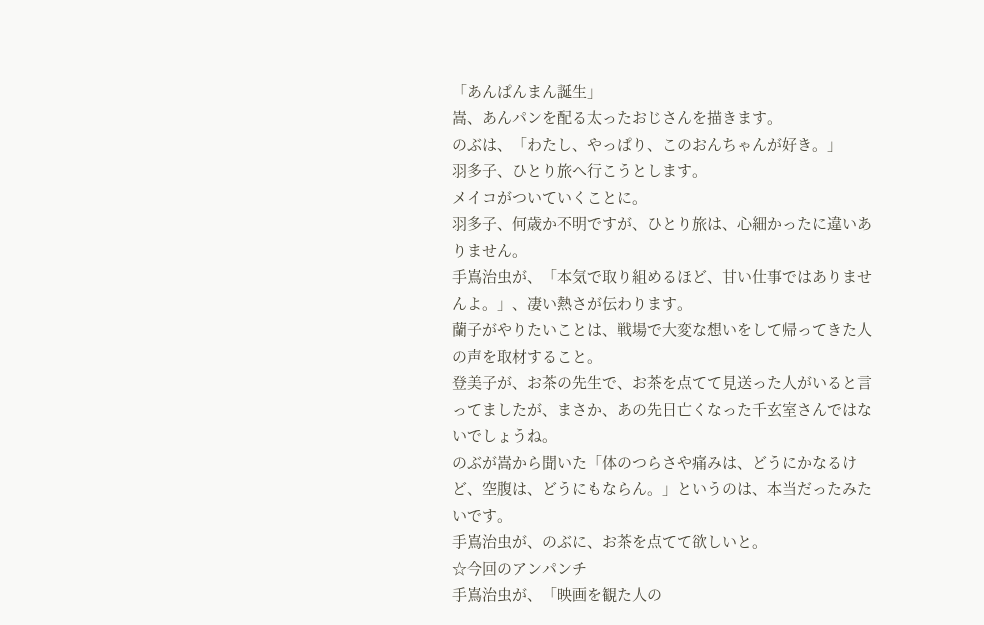「あんぱんまん誕生」
嵩、あんパンを配る太ったおじさんを描きます。
のぶは、「わたし、やっぱり、このおんちゃんが好き。」
羽多子、ひとり旅へ行こうとします。
メイコがついていくことに。
羽多子、何歳か不明ですが、ひとり旅は、心細かったに違いありません。
手嶌治虫が、「本気で取り組めるほど、甘い仕事ではありませんよ。」、凄い熱さが伝わります。
蘭子がやりたいことは、戦場で大変な想いをして帰ってきた人の声を取材すること。
登美子が、お茶の先生で、お茶を点てて見送った人がいると言ってましたが、まさか、あの先日亡くなった千玄室さんではないでしょうね。
のぶが嵩から聞いた「体のつらさや痛みは、どうにかなるけど、空腹は、どうにもならん。」というのは、本当だったみたいです。
手嶌治虫が、のぶに、お茶を点てて欲しいと。
☆今回のアンパンチ
手嶌治虫が、「映画を観た人の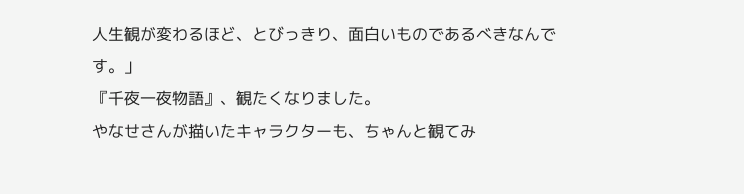人生観が変わるほど、とびっきり、面白いものであるべきなんです。」
『千夜一夜物語』、観たくなりました。
やなせさんが描いたキャラクターも、ちゃんと観てみ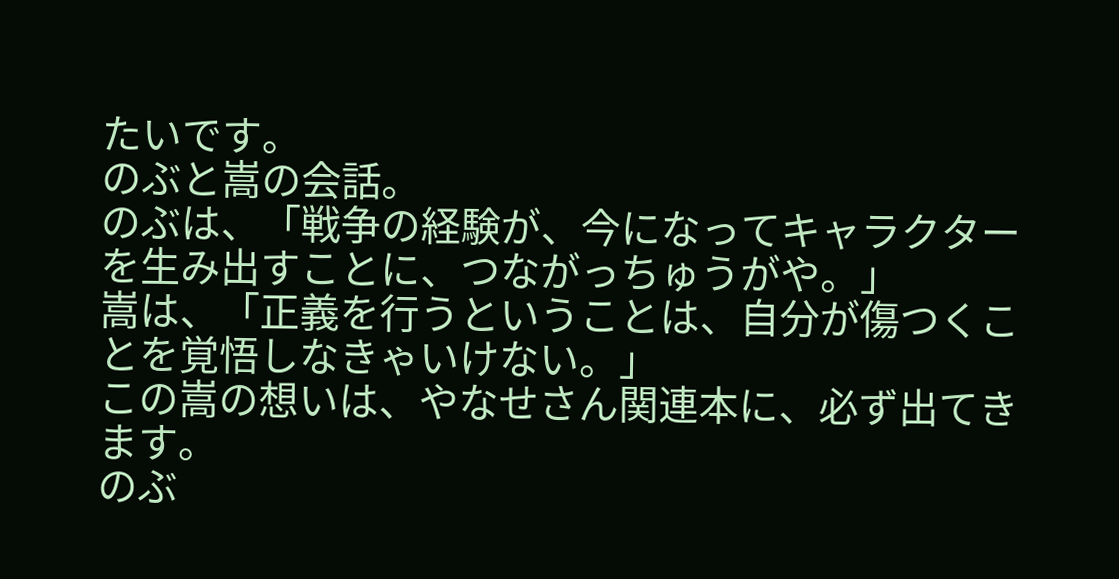たいです。
のぶと嵩の会話。
のぶは、「戦争の経験が、今になってキャラクターを生み出すことに、つながっちゅうがや。」
嵩は、「正義を行うということは、自分が傷つくことを覚悟しなきゃいけない。」
この嵩の想いは、やなせさん関連本に、必ず出てきます。
のぶ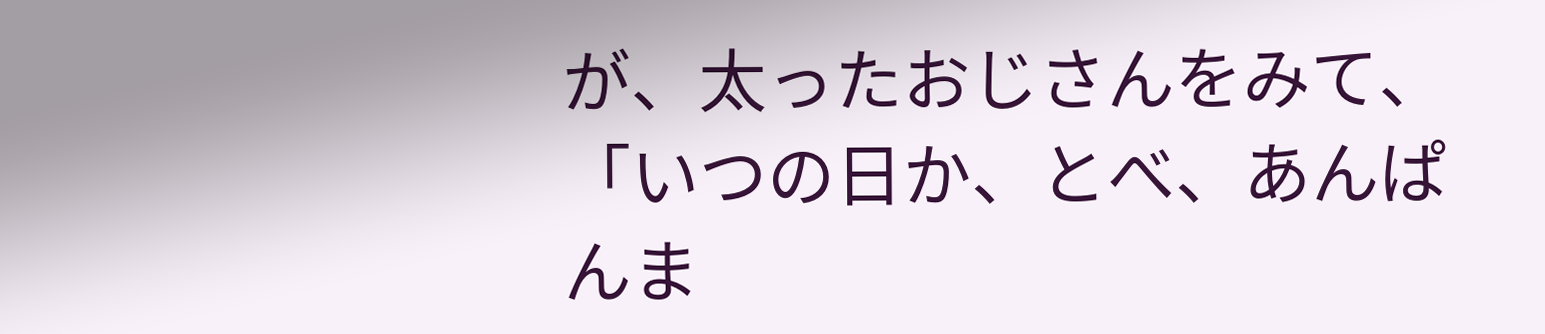が、太ったおじさんをみて、「いつの日か、とべ、あんぱんま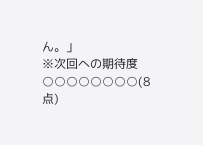ん。」
※次回への期待度○○○○○○○○(8点)